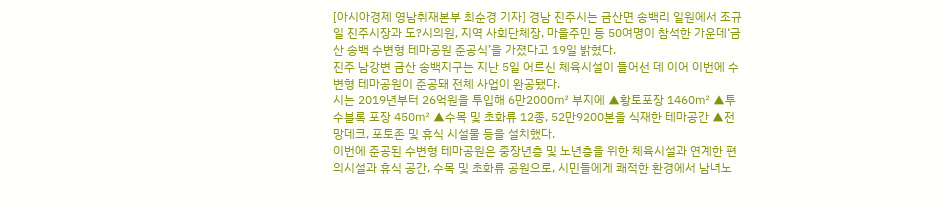[아시아경제 영남취재본부 최순경 기자] 경남 진주시는 금산면 송백리 일원에서 조규일 진주시장과 도?시의원, 지역 사회단체장, 마을주민 등 50여명이 참석한 가운데‘금산 송백 수변형 테마공원 준공식’을 가졌다고 19일 밝혔다.
진주 남강변 금산 송백지구는 지난 5일 어르신 체육시설이 들어선 데 이어 이번에 수변형 테마공원이 준공돼 전체 사업이 완공됐다.
시는 2019년부터 26억원을 투입해 6만2000㎡ 부지에 ▲황토포장 1460㎡ ▲투수블록 포장 450㎡ ▲수목 및 초화류 12종, 52만9200본을 식재한 테마공간 ▲전망데크, 포토존 및 휴식 시설물 등을 설치했다.
이번에 준공된 수변형 테마공원은 중장년층 및 노년층을 위한 체육시설과 연계한 편의시설과 휴식 공간, 수목 및 초화류 공원으로, 시민들에게 쾌적한 환경에서 남녀노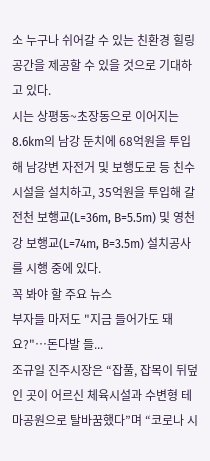소 누구나 쉬어갈 수 있는 친환경 힐링 공간을 제공할 수 있을 것으로 기대하고 있다.
시는 상평동~초장동으로 이어지는 8.6km의 남강 둔치에 68억원을 투입해 남강변 자전거 및 보행도로 등 친수시설을 설치하고, 35억원을 투입해 갈전천 보행교(L=36m, B=5.5m) 및 영천강 보행교(L=74m, B=3.5m) 설치공사를 시행 중에 있다.
꼭 봐야 할 주요 뉴스
부자들 마저도 "지금 들어가도 돼요?"…돈다발 들...
조규일 진주시장은 “잡풀, 잡목이 뒤덮인 곳이 어르신 체육시설과 수변형 테마공원으로 탈바꿈했다”며 “코로나 시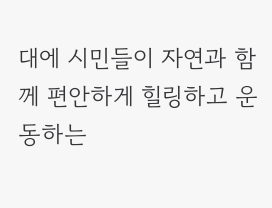대에 시민들이 자연과 함께 편안하게 힐링하고 운동하는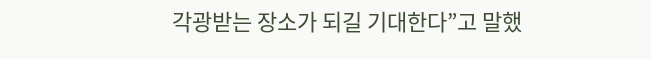각광받는 장소가 되길 기대한다”고 말했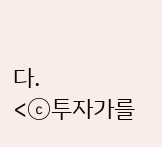다.
<ⓒ투자가를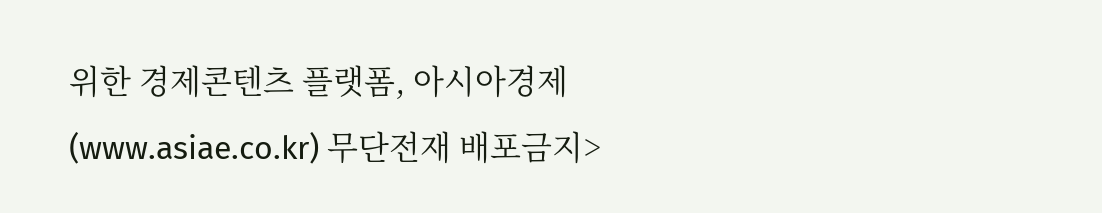위한 경제콘텐츠 플랫폼, 아시아경제(www.asiae.co.kr) 무단전재 배포금지>